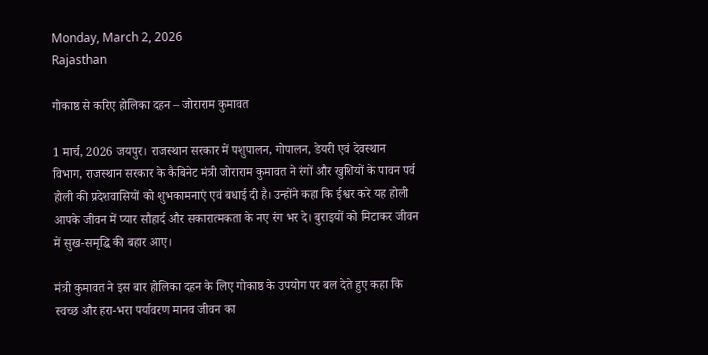Monday, March 2, 2026
Rajasthan

गोकाष्ठ से करिए होलिका दहन – जोराराम कुमावत

1 मार्च, 2026 जयपुर। राजस्थान सरकार में पशुपालन, गोपालन, डेयरी एवं देवस्थान विभाग, राजस्थान सरकार के कैबिनेट मंत्री जोराराम कुमावत ने रंगों और खुशियों के पावन पर्व होली की प्रदेशवासियों को शुभकामनाएं एवं बधाई दी है। उन्होंने कहा कि ईश्वर करे यह होली आपके जीवन में प्यार सौहार्द और सकारात्मकता के नए रंग भर दे। बुराइयों को मिटाकर जीवन में सुख-समृद्धि की बहार आए।

मंत्री कुमावत ने इस बार होलिका दहन के लिए गोकाष्ठ के उपयोग पर बल देते हुए कहा कि स्वच्छ और हरा-भरा पर्यावरण मानव जीवन का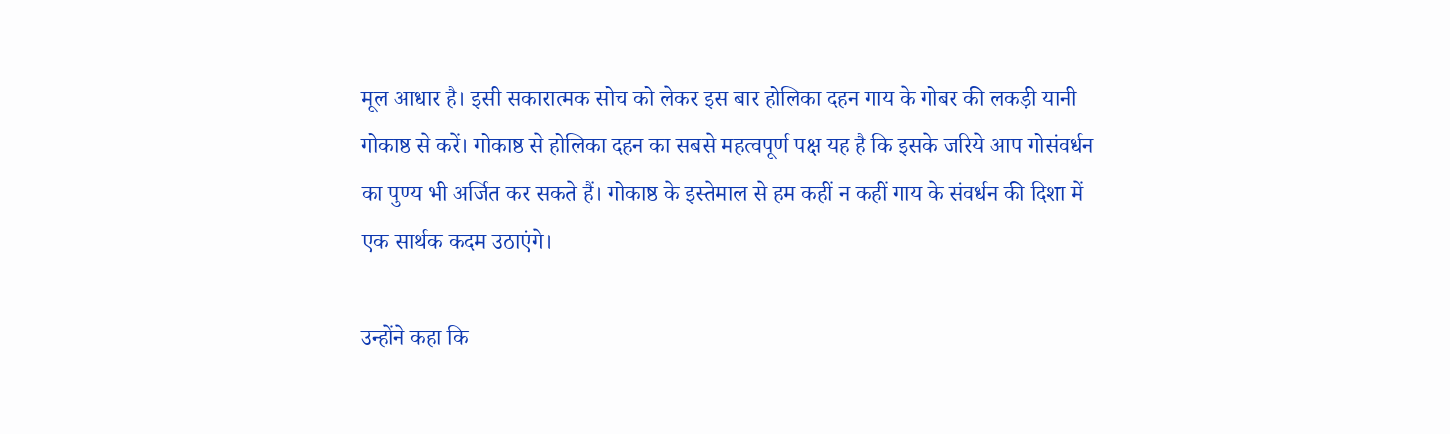मूल आधार है। इसी सकारात्मक सोच को लेकर इस बार होलिका दहन गाय के गोबर की लकड़ी यानी गोकाष्ठ से करें। गोकाष्ठ से होलिका दहन का सबसे महत्वपूर्ण पक्ष यह है कि इसके जरिये आप गोसंवर्धन का पुण्य भी अर्जित कर सकते हैं। गोकाष्ठ के इस्तेमाल से हम कहीं न कहीं गाय के संवर्धन की दिशा में एक सार्थक कदम उठाएंगे।

उन्होंने कहा कि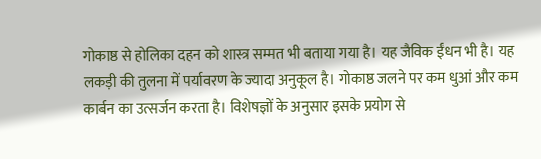गोकाष्ठ से होलिका दहन को शास्त्र सम्मत भी बताया गया है। यह जैविक ईंधन भी है। यह लकड़ी की तुलना में पर्यावरण के ज्यादा अनुकूल है। गोकाष्ठ जलने पर कम धुआं और कम कार्बन का उत्सर्जन करता है। विशेषज्ञों के अनुसार इसके प्रयोग से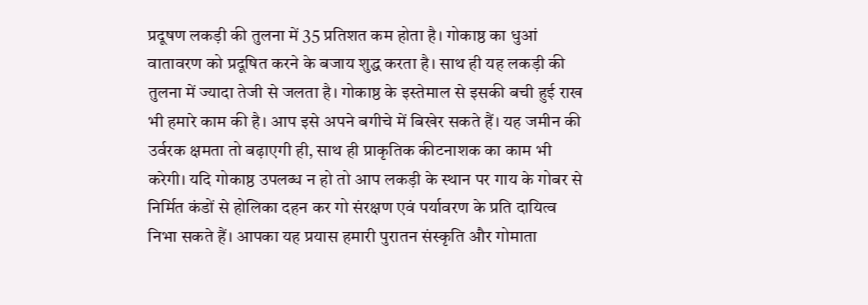प्रदूषण लकड़ी की तुलना में 35 प्रतिशत कम होता है। गोकाष्ठ का धुआं वातावरण को प्रदूषित करने के बजाय शुद्ध करता है। साथ ही यह लकड़ी की तुलना में ज्यादा तेजी से जलता है। गोकाष्ठ के इस्तेमाल से इसकी बची हुई राख भी हमारे काम की है। आप इसे अपने बगीचे में बिखेर सकते हैं। यह जमीन की उर्वरक क्षमता तो बढ़ाएगी ही, साथ ही प्राकृतिक कीटनाशक का काम भी करेगी। यदि गोकाष्ठ उपलब्ध न हो तो आप लकड़ी के स्थान पर गाय के गोबर से निर्मित कंडों से होलिका दहन कर गो संरक्षण एवं पर्यावरण के प्रति दायित्व निभा सकते हैं। आपका यह प्रयास हमारी पुरातन संस्कृति और गोमाता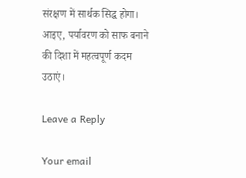संरक्षण में सार्थक सिद्ध होगा। आइए, पर्यावरण को साफ बनाने की दिशा में महत्वपूर्ण कदम उठाएं।

Leave a Reply

Your email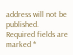address will not be published. Required fields are marked *